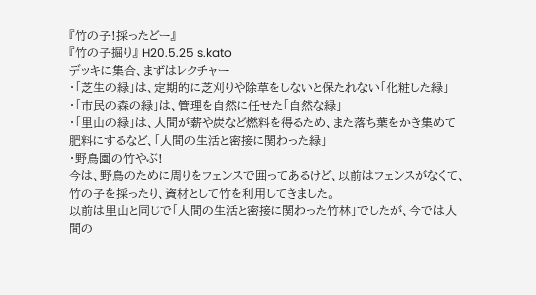『竹の子!採ったどー』
『竹の子掘り』 H20.5.25 s.kato
デッキに集合、まずはレクチャー
・「芝生の緑」は、定期的に芝刈りや除草をしないと保たれない「化粧した緑」
・「市民の森の緑」は、管理を自然に任せた「自然な緑」
・「里山の緑」は、人間が薪や炭など燃料を得るため、また落ち葉をかき集めて
肥料にするなど、「人間の生活と密接に関わった緑」
・野鳥園の竹やぶ!
今は、野鳥のために周りをフェンスで囲ってあるけど、以前はフェンスがなくて、
竹の子を採ったり、資材として竹を利用してきました。
以前は里山と同じで「人間の生活と密接に関わった竹林」でしたが、今では人間の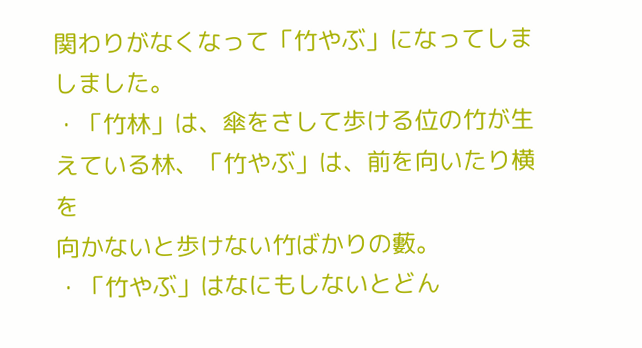関わりがなくなって「竹やぶ」になってしましました。
・「竹林」は、傘をさして歩ける位の竹が生えている林、「竹やぶ」は、前を向いたり横を
向かないと歩けない竹ばかりの藪。
・「竹やぶ」はなにもしないとどん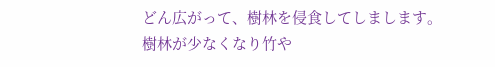どん広がって、樹林を侵食してしまします。
樹林が少なくなり竹や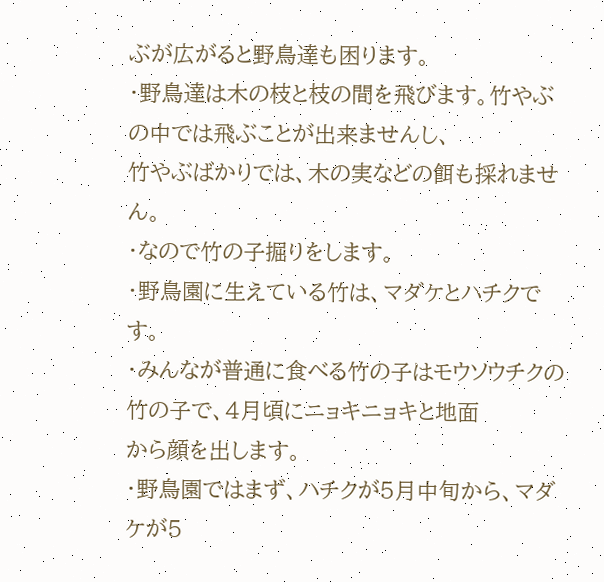ぶが広がると野鳥達も困ります。
・野鳥達は木の枝と枝の間を飛びます。竹やぶの中では飛ぶことが出来ませんし、
竹やぶばかりでは、木の実などの餌も採れません。
・なので竹の子掘りをします。
・野鳥園に生えている竹は、マダケとハチクです。
・みんなが普通に食べる竹の子はモウソウチクの竹の子で、4月頃にニョキニョキと地面
から顔を出します。
・野鳥園ではまず、ハチクが5月中旬から、マダケが5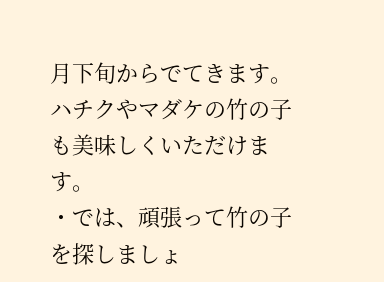月下旬からでてきます。
ハチクやマダケの竹の子も美味しくいただけます。
・では、頑張って竹の子を探しましょ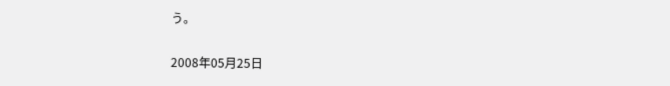う。

2008年05月25日